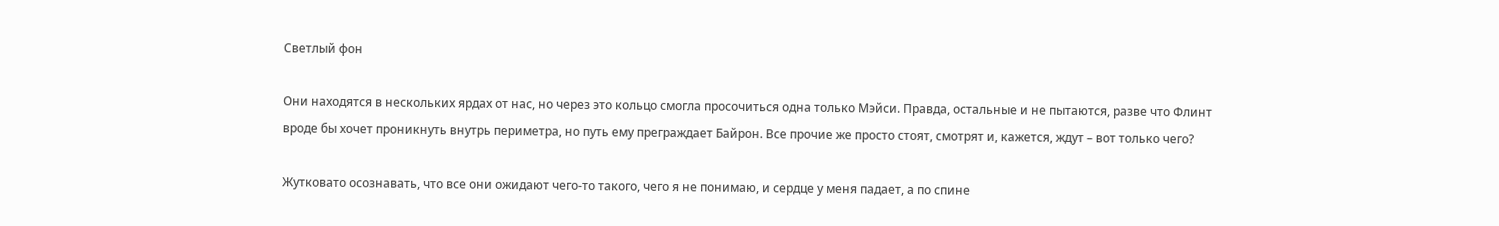Светлый фон

Они находятся в нескольких ярдах от нас, но через это кольцо смогла просочиться одна только Мэйси. Правда, остальные и не пытаются, разве что Флинт вроде бы хочет проникнуть внутрь периметра, но путь ему преграждает Байрон. Все прочие же просто стоят, смотрят и, кажется, ждут – вот только чего?

Жутковато осознавать, что все они ожидают чего-то такого, чего я не понимаю, и сердце у меня падает, а по спине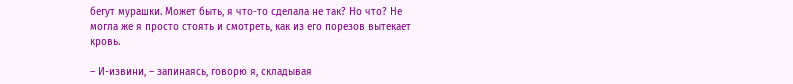бегут мурашки. Может быть, я что-то сделала не так? Но что? Не могла же я просто стоять и смотреть, как из его порезов вытекает кровь.

– И-извини, – запинаясь, говорю я, складывая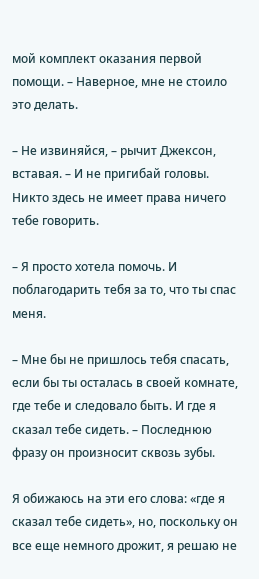мой комплект оказания первой помощи. – Наверное, мне не стоило это делать.

– Не извиняйся, – рычит Джексон, вставая. – И не пригибай головы. Никто здесь не имеет права ничего тебе говорить.

– Я просто хотела помочь. И поблагодарить тебя за то, что ты спас меня.

– Мне бы не пришлось тебя спасать, если бы ты осталась в своей комнате, где тебе и следовало быть. И где я сказал тебе сидеть. – Последнюю фразу он произносит сквозь зубы.

Я обижаюсь на эти его слова: «где я сказал тебе сидеть», но, поскольку он все еще немного дрожит, я решаю не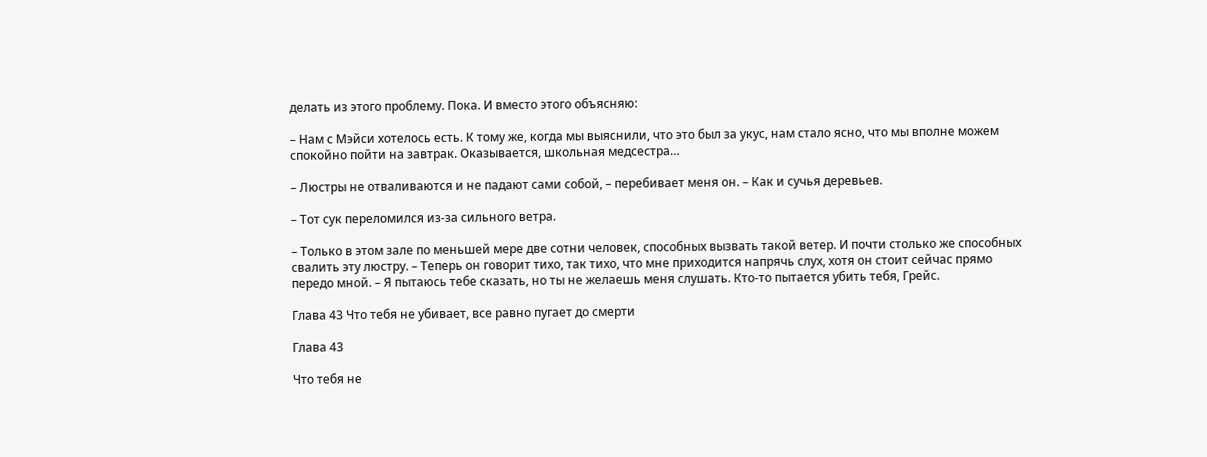делать из этого проблему. Пока. И вместо этого объясняю:

– Нам с Мэйси хотелось есть. К тому же, когда мы выяснили, что это был за укус, нам стало ясно, что мы вполне можем спокойно пойти на завтрак. Оказывается, школьная медсестра…

– Люстры не отваливаются и не падают сами собой, – перебивает меня он. – Как и сучья деревьев.

– Тот сук переломился из-за сильного ветра.

– Только в этом зале по меньшей мере две сотни человек, способных вызвать такой ветер. И почти столько же способных свалить эту люстру. – Теперь он говорит тихо, так тихо, что мне приходится напрячь слух, хотя он стоит сейчас прямо передо мной. – Я пытаюсь тебе сказать, но ты не желаешь меня слушать. Кто-то пытается убить тебя, Грейс.

Глава 43 Что тебя не убивает, все равно пугает до смерти

Глава 43

Что тебя не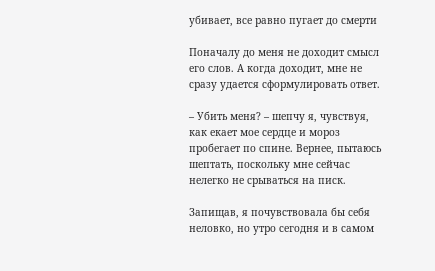убивает, все равно пугает до смерти

Поначалу до меня не доходит смысл его слов. А когда доходит, мне не сразу удается сформулировать ответ.

– Убить меня? – шепчу я, чувствуя, как екает мое сердце и мороз пробегает по спине. Вернее, пытаюсь шептать, поскольку мне сейчас нелегко не срываться на писк.

Запищав, я почувствовала бы себя неловко, но утро сегодня и в самом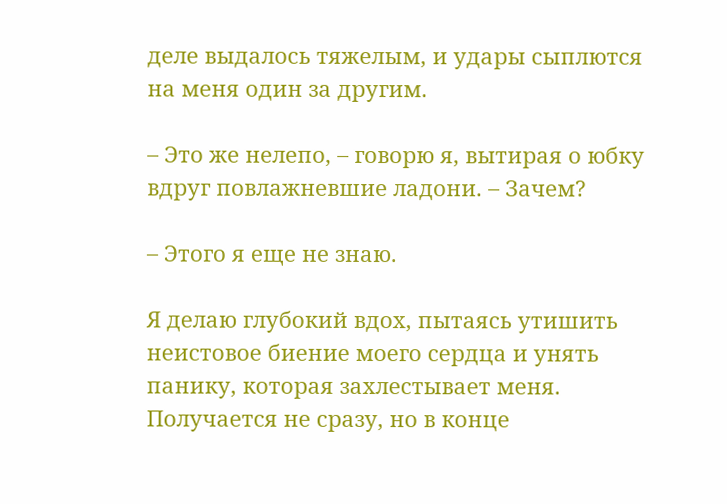деле выдалось тяжелым, и удары сыплются на меня один за другим.

– Это же нелепо, – говорю я, вытирая о юбку вдруг повлажневшие ладони. – Зачем?

– Этого я еще не знаю.

Я делаю глубокий вдох, пытаясь утишить неистовое биение моего сердца и унять панику, которая захлестывает меня. Получается не сразу, но в конце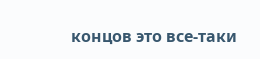концов это все-таки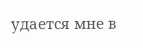удается мне в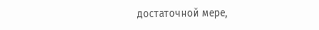достаточной мере,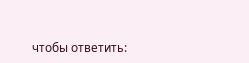чтобы ответить: